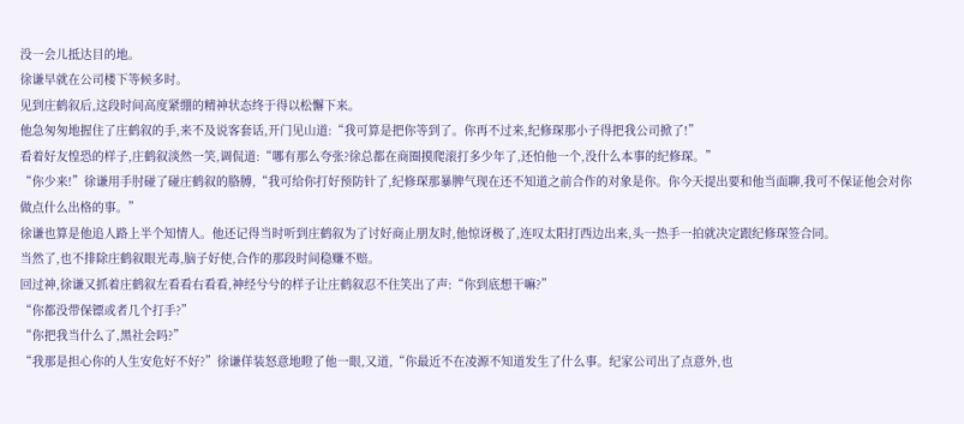没一会儿抵达目的地。
徐谦早就在公司楼下等候多时。
见到庄鹤叙后,这段时间高度紧绷的精神状态终于得以松懈下来。
他急匆匆地握住了庄鹤叙的手,来不及说客套话,开门见山道:“我可算是把你等到了。你再不过来,纪修琛那小子得把我公司掀了!”
看着好友惶恐的样子,庄鹤叙淡然一笑,调侃道:“哪有那么夸张?徐总都在商圈摸爬滚打多少年了,还怕他一个,没什么本事的纪修琛。”
“你少来!”徐谦用手肘碰了碰庄鹤叙的胳膊,“我可给你打好预防针了,纪修琛那暴脾气现在还不知道之前合作的对象是你。你今天提出要和他当面聊,我可不保证他会对你做点什么出格的事。”
徐谦也算是他追人路上半个知情人。他还记得当时听到庄鹤叙为了讨好商止朋友时,他惊讶极了,连叹太阳打西边出来,头一热手一拍就决定跟纪修琛签合同。
当然了,也不排除庄鹤叙眼光毒,脑子好使,合作的那段时间稳赚不赔。
回过神,徐谦又抓着庄鹤叙左看看右看看,神经兮兮的样子让庄鹤叙忍不住笑出了声:“你到底想干嘛?”
“你都没带保镖或者几个打手?”
“你把我当什么了,黑社会吗?”
“我那是担心你的人生安危好不好?”徐谦佯装怒意地瞪了他一眼,又道,“你最近不在凌源不知道发生了什么事。纪家公司出了点意外,也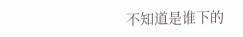不知道是谁下的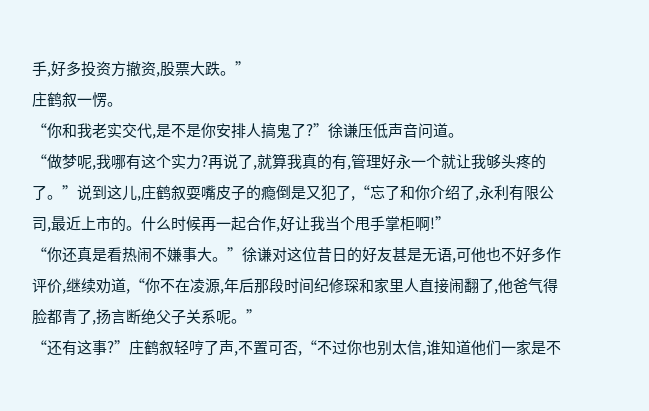手,好多投资方撤资,股票大跌。”
庄鹤叙一愣。
“你和我老实交代,是不是你安排人搞鬼了?”徐谦压低声音问道。
“做梦呢,我哪有这个实力?再说了,就算我真的有,管理好永一个就让我够头疼的了。”说到这儿,庄鹤叙耍嘴皮子的瘾倒是又犯了,“忘了和你介绍了,永利有限公司,最近上市的。什么时候再一起合作,好让我当个甩手掌柜啊!”
“你还真是看热闹不嫌事大。”徐谦对这位昔日的好友甚是无语,可他也不好多作评价,继续劝道,“你不在凌源,年后那段时间纪修琛和家里人直接闹翻了,他爸气得脸都青了,扬言断绝父子关系呢。”
“还有这事?”庄鹤叙轻哼了声,不置可否,“不过你也别太信,谁知道他们一家是不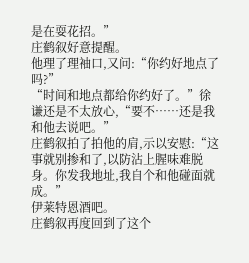是在耍花招。”
庄鹤叙好意提醒。
他理了理袖口,又问:“你约好地点了吗?”
“时间和地点都给你约好了。”徐谦还是不太放心,“要不……还是我和他去说吧。”
庄鹤叙拍了拍他的肩,示以安慰:“这事就别掺和了,以防沾上腥味难脱身。你发我地址,我自个和他碰面就成。”
伊莱特恩酒吧。
庄鹤叙再度回到了这个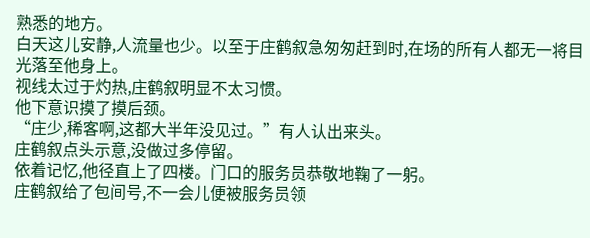熟悉的地方。
白天这儿安静,人流量也少。以至于庄鹤叙急匆匆赶到时,在场的所有人都无一将目光落至他身上。
视线太过于灼热,庄鹤叙明显不太习惯。
他下意识摸了摸后颈。
“庄少,稀客啊,这都大半年没见过。”有人认出来头。
庄鹤叙点头示意,没做过多停留。
依着记忆,他径直上了四楼。门口的服务员恭敬地鞠了一躬。
庄鹤叙给了包间号,不一会儿便被服务员领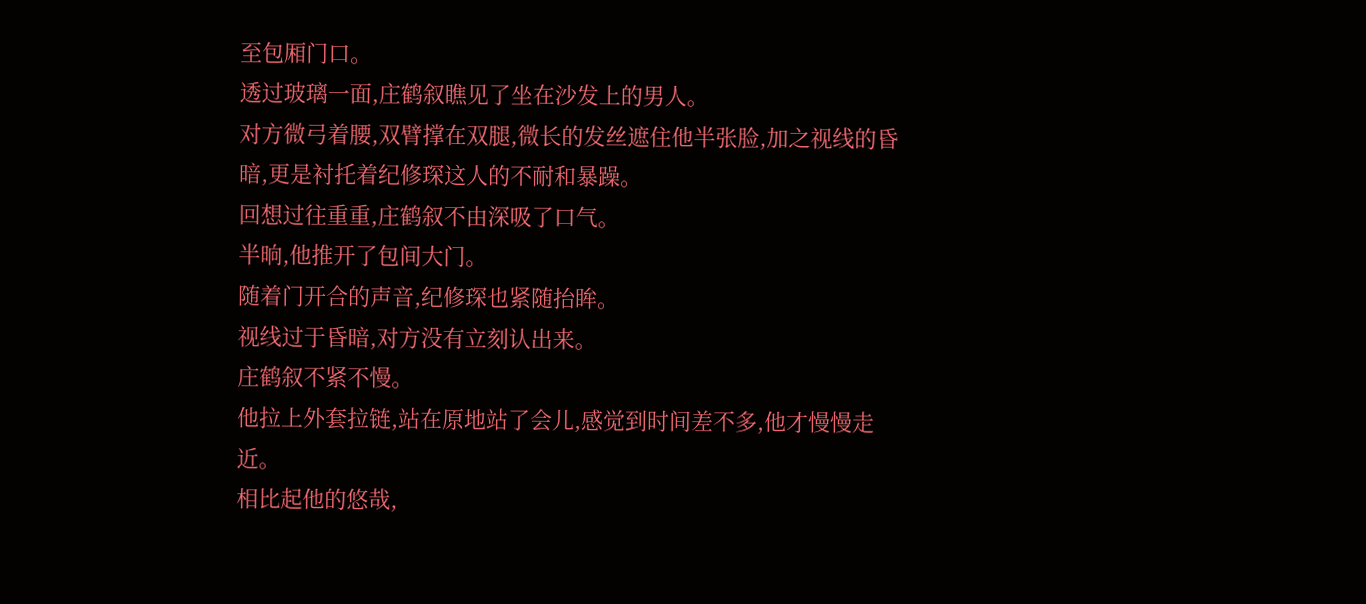至包厢门口。
透过玻璃一面,庄鹤叙瞧见了坐在沙发上的男人。
对方微弓着腰,双臂撑在双腿,微长的发丝遮住他半张脸,加之视线的昏暗,更是衬托着纪修琛这人的不耐和暴躁。
回想过往重重,庄鹤叙不由深吸了口气。
半晌,他推开了包间大门。
随着门开合的声音,纪修琛也紧随抬眸。
视线过于昏暗,对方没有立刻认出来。
庄鹤叙不紧不慢。
他拉上外套拉链,站在原地站了会儿,感觉到时间差不多,他才慢慢走近。
相比起他的悠哉,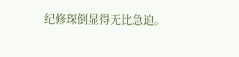纪修琛倒显得无比急迫。